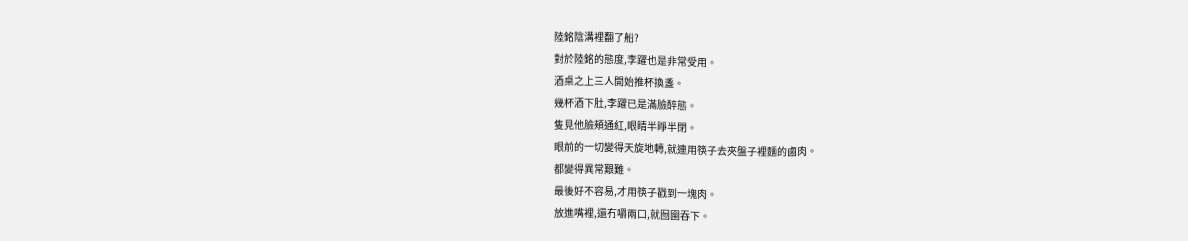陸銘陰溝裡翻了船?
對於陸銘的態度,李躍也是非常受用。
酒桌之上三人開始推杯換盞。
幾杯酒下肚,李躍已是滿臉醉態。
隻見他臉頰通紅,眼睛半睜半閉。
眼前的一切變得天旋地轉,就連用筷子去夾盤子裡麵的鹵肉。
都變得異常艱難。
最後好不容易,才用筷子戳到一塊肉。
放進嘴裡,還冇嚼兩口,就囫圇吞下。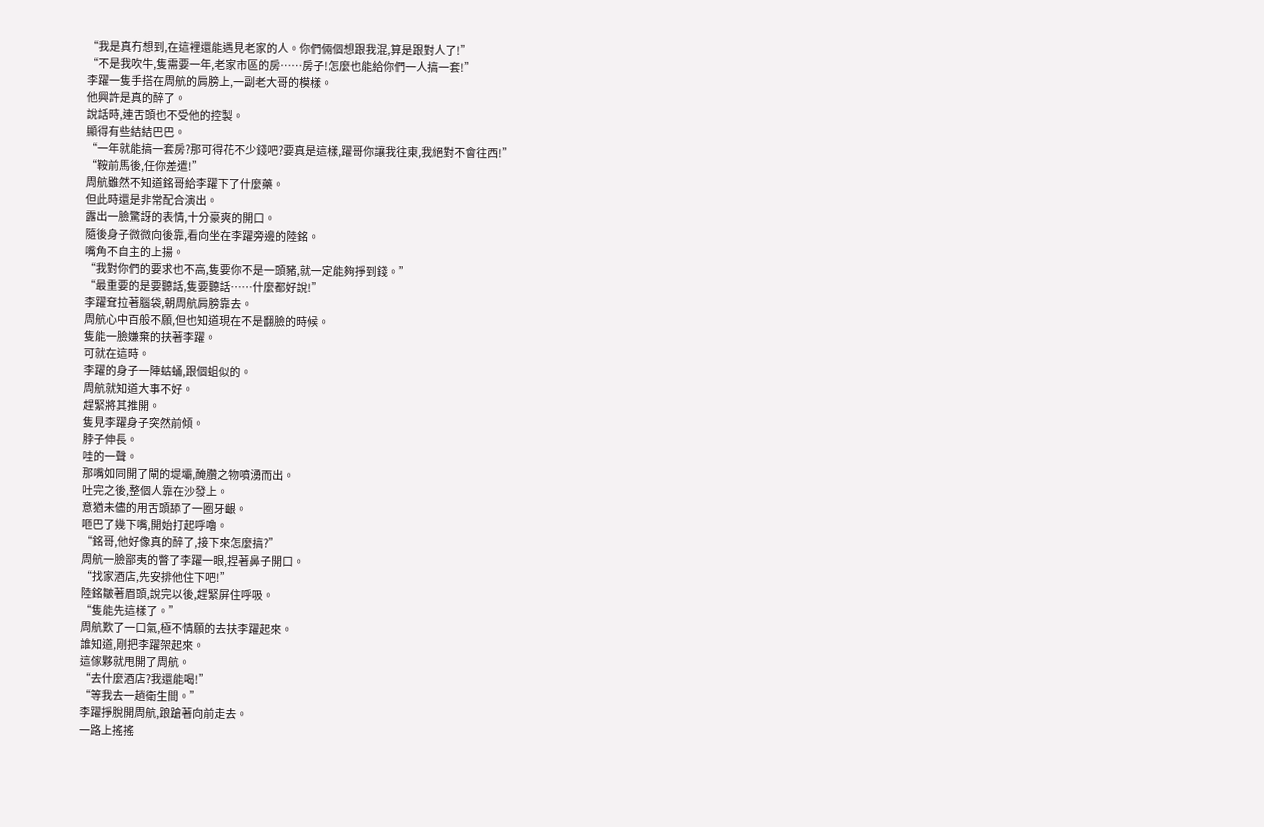“我是真冇想到,在這裡還能遇見老家的人。你們倆個想跟我混,算是跟對人了!”
“不是我吹牛,隻需要一年,老家市區的房……房子!怎麼也能給你們一人搞一套!”
李躍一隻手搭在周航的肩膀上,一副老大哥的模樣。
他興許是真的醉了。
說話時,連舌頭也不受他的控製。
顯得有些結結巴巴。
“一年就能搞一套房?那可得花不少錢吧?要真是這樣,躍哥你讓我往東,我絕對不會往西!”
“鞍前馬後,任你差遣!”
周航雖然不知道銘哥給李躍下了什麼藥。
但此時還是非常配合演出。
露出一臉驚訝的表情,十分豪爽的開口。
隨後身子微微向後靠,看向坐在李躍旁邊的陸銘。
嘴角不自主的上揚。
“我對你們的要求也不高,隻要你不是一頭豬,就一定能夠掙到錢。”
“最重要的是要聽話,隻要聽話……什麼都好說!”
李躍耷拉著腦袋,朝周航肩膀靠去。
周航心中百般不願,但也知道現在不是翻臉的時候。
隻能一臉嫌棄的扶著李躍。
可就在這時。
李躍的身子一陣蛄蛹,跟個蛆似的。
周航就知道大事不好。
趕緊將其推開。
隻見李躍身子突然前傾。
脖子伸長。
哇的一聲。
那嘴如同開了閘的堤壩,醃臢之物噴湧而出。
吐完之後,整個人靠在沙發上。
意猶未儘的用舌頭舔了一圈牙齦。
咂巴了幾下嘴,開始打起呼嚕。
“銘哥,他好像真的醉了,接下來怎麼搞?”
周航一臉鄙夷的瞥了李躍一眼,捏著鼻子開口。
“找家酒店,先安排他住下吧!”
陸銘皺著眉頭,說完以後,趕緊屏住呼吸。
“隻能先這樣了。”
周航歎了一口氣,極不情願的去扶李躍起來。
誰知道,剛把李躍架起來。
這傢夥就甩開了周航。
“去什麼酒店?我還能喝!”
“等我去一趟衛生間。”
李躍掙脫開周航,踉蹌著向前走去。
一路上搖搖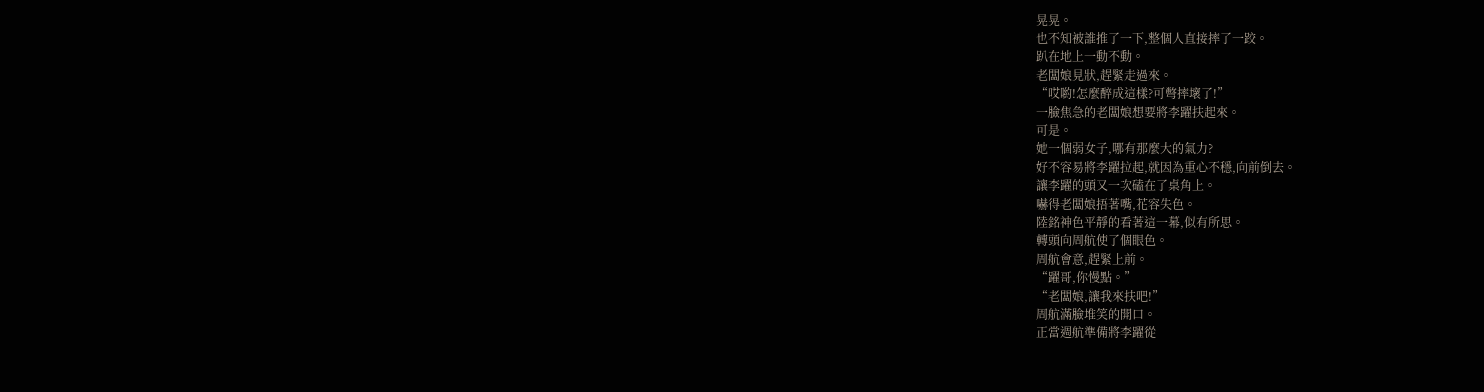晃晃。
也不知被誰推了一下,整個人直接摔了一跤。
趴在地上一動不動。
老闆娘見狀,趕緊走過來。
“哎喲!怎麼醉成這樣?可彆摔壞了!”
一臉焦急的老闆娘想要將李躍扶起來。
可是。
她一個弱女子,哪有那麼大的氣力?
好不容易將李躍拉起,就因為重心不穩,向前倒去。
讓李躍的頭又一次磕在了桌角上。
嚇得老闆娘捂著嘴,花容失色。
陸銘神色平靜的看著這一幕,似有所思。
轉頭向周航使了個眼色。
周航會意,趕緊上前。
“躍哥,你慢點。”
“老闆娘,讓我來扶吧!”
周航滿臉堆笑的開口。
正當週航準備將李躍從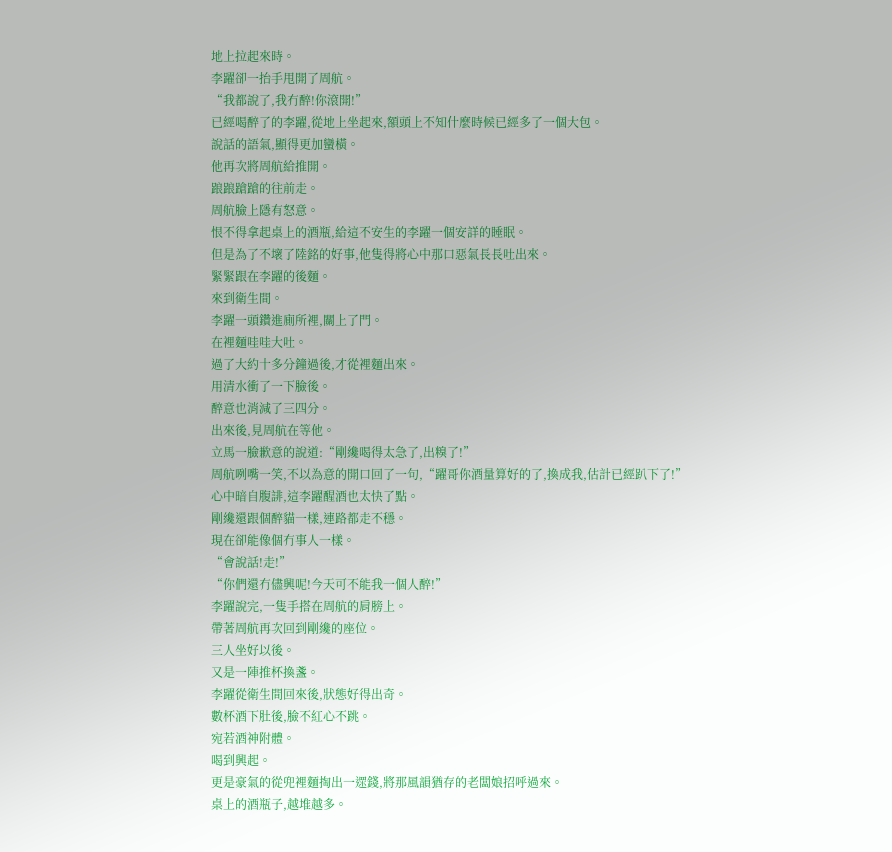地上拉起來時。
李躍卻一抬手甩開了周航。
“我都說了,我冇醉!你滾開!”
已經喝醉了的李躍,從地上坐起來,額頭上不知什麼時候已經多了一個大包。
說話的語氣,顯得更加蠻橫。
他再次將周航給推開。
踉踉蹌蹌的往前走。
周航臉上隱有怒意。
恨不得拿起桌上的酒瓶,給這不安生的李躍一個安詳的睡眠。
但是為了不壞了陸銘的好事,他隻得將心中那口惡氣長長吐出來。
緊緊跟在李躍的後麵。
來到衛生間。
李躍一頭鑽進廁所裡,關上了門。
在裡麵哇哇大吐。
過了大約十多分鐘過後,才從裡麵出來。
用清水衝了一下臉後。
醉意也消減了三四分。
出來後,見周航在等他。
立馬一臉歉意的說道:“剛纔喝得太急了,出糗了!”
周航咧嘴一笑,不以為意的開口回了一句,“躍哥你酒量算好的了,換成我,估計已經趴下了!”
心中暗自腹誹,這李躍醒酒也太快了點。
剛纔還跟個醉貓一樣,連路都走不穩。
現在卻能像個冇事人一樣。
“會說話!走!”
“你們還冇儘興呢!今天可不能我一個人醉!”
李躍說完,一隻手搭在周航的肩膀上。
帶著周航再次回到剛纔的座位。
三人坐好以後。
又是一陣推杯換盞。
李躍從衛生間回來後,狀態好得出奇。
數杯酒下肚後,臉不紅心不跳。
宛若酒神附體。
喝到興起。
更是豪氣的從兜裡麵掏出一遝錢,將那風韻猶存的老闆娘招呼過來。
桌上的酒瓶子,越堆越多。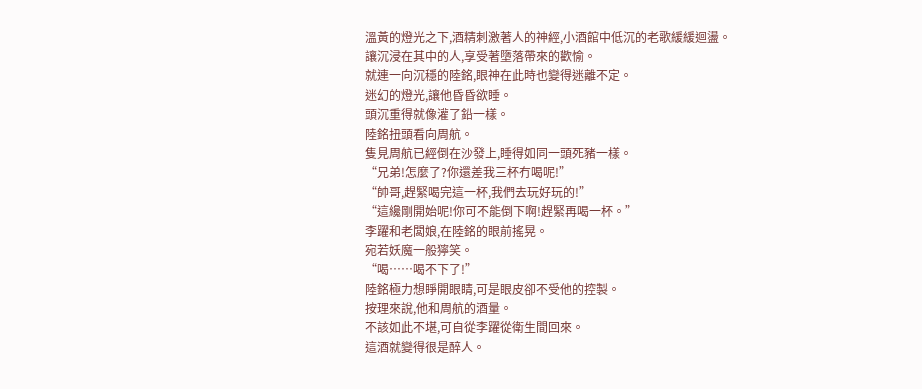溫黃的燈光之下,酒精刺激著人的神經,小酒館中低沉的老歌緩緩迴盪。
讓沉浸在其中的人,享受著墮落帶來的歡愉。
就連一向沉穩的陸銘,眼神在此時也變得迷離不定。
迷幻的燈光,讓他昏昏欲睡。
頭沉重得就像灌了鉛一樣。
陸銘扭頭看向周航。
隻見周航已經倒在沙發上,睡得如同一頭死豬一樣。
“兄弟!怎麼了?你還差我三杯冇喝呢!”
“帥哥,趕緊喝完這一杯,我們去玩好玩的!”
“這纔剛開始呢!你可不能倒下啊!趕緊再喝一杯。”
李躍和老闆娘,在陸銘的眼前搖晃。
宛若妖魔一般獰笑。
“喝……喝不下了!”
陸銘極力想睜開眼睛,可是眼皮卻不受他的控製。
按理來說,他和周航的酒量。
不該如此不堪,可自從李躍從衛生間回來。
這酒就變得很是醉人。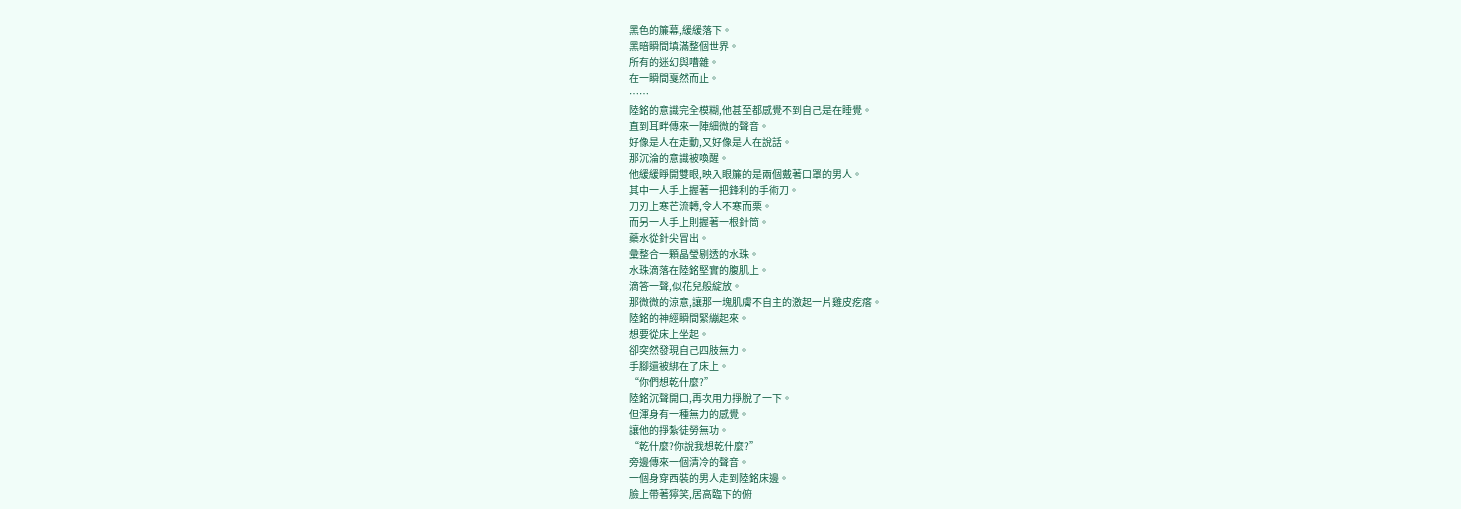黑色的簾幕,緩緩落下。
黑暗瞬間填滿整個世界。
所有的迷幻與嘈雜。
在一瞬間戛然而止。
……
陸銘的意識完全模糊,他甚至都感覺不到自己是在睡覺。
直到耳畔傳來一陣細微的聲音。
好像是人在走動,又好像是人在說話。
那沉淪的意識被喚醒。
他緩緩睜開雙眼,映入眼簾的是兩個戴著口罩的男人。
其中一人手上握著一把鋒利的手術刀。
刀刃上寒芒流轉,令人不寒而栗。
而另一人手上則握著一根針筒。
藥水從針尖冒出。
彙整合一顆晶瑩剔透的水珠。
水珠滴落在陸銘堅實的腹肌上。
滴答一聲,似花兒般綻放。
那微微的涼意,讓那一塊肌膚不自主的激起一片雞皮疙瘩。
陸銘的神經瞬間緊繃起來。
想要從床上坐起。
卻突然發現自己四肢無力。
手腳還被綁在了床上。
“你們想乾什麼?”
陸銘沉聲開口,再次用力掙脫了一下。
但渾身有一種無力的感覺。
讓他的掙紮徒勞無功。
“乾什麼?你說我想乾什麼?”
旁邊傳來一個清冷的聲音。
一個身穿西裝的男人走到陸銘床邊。
臉上帶著獰笑,居高臨下的俯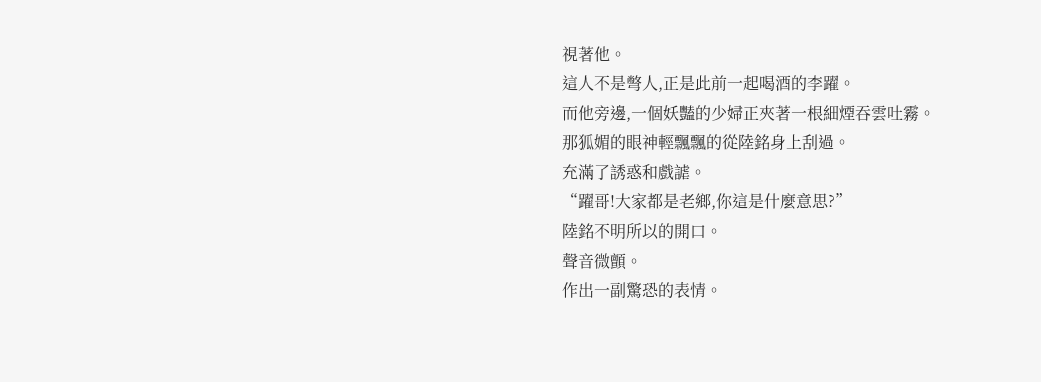視著他。
這人不是彆人,正是此前一起喝酒的李躍。
而他旁邊,一個妖豔的少婦正夾著一根細煙吞雲吐霧。
那狐媚的眼神輕飄飄的從陸銘身上刮過。
充滿了誘惑和戲謔。
“躍哥!大家都是老鄉,你這是什麼意思?”
陸銘不明所以的開口。
聲音微顫。
作出一副驚恐的表情。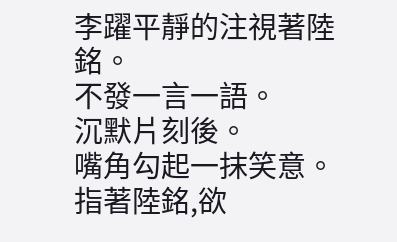李躍平靜的注視著陸銘。
不發一言一語。
沉默片刻後。
嘴角勾起一抹笑意。
指著陸銘,欲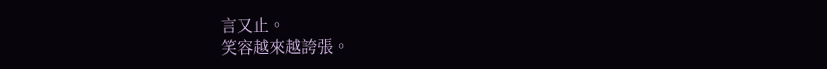言又止。
笑容越來越誇張。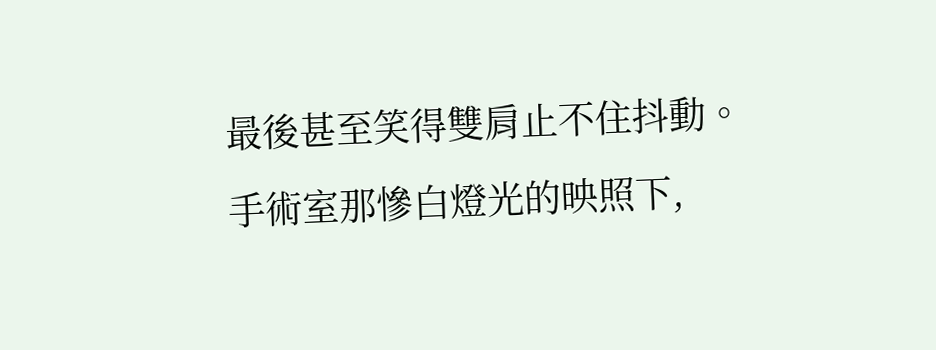最後甚至笑得雙肩止不住抖動。
手術室那慘白燈光的映照下,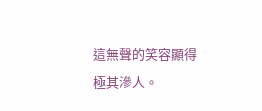這無聲的笑容顯得極其滲人。